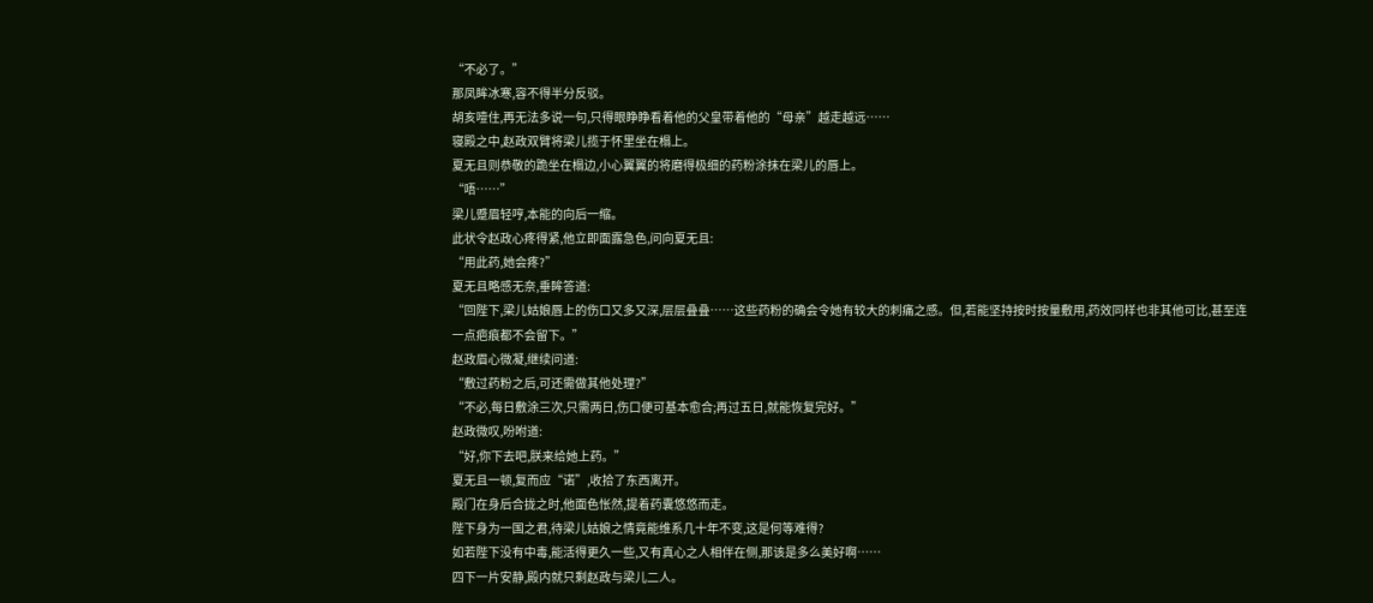“不必了。”
那凤眸冰寒,容不得半分反驳。
胡亥噎住,再无法多说一句,只得眼睁睁看着他的父皇带着他的“母亲”越走越远……
寝殿之中,赵政双臂将梁儿揽于怀里坐在榻上。
夏无且则恭敬的跪坐在榻边,小心翼翼的将磨得极细的药粉涂抹在梁儿的唇上。
“唔……”
梁儿蹙眉轻哼,本能的向后一缩。
此状令赵政心疼得紧,他立即面露急色,问向夏无且:
“用此药,她会疼?”
夏无且略感无奈,垂眸答道:
“回陛下,梁儿姑娘唇上的伤口又多又深,层层叠叠……这些药粉的确会令她有较大的刺痛之感。但,若能坚持按时按量敷用,药效同样也非其他可比,甚至连一点疤痕都不会留下。”
赵政眉心微凝,继续问道:
“敷过药粉之后,可还需做其他处理?”
“不必,每日敷涂三次,只需两日,伤口便可基本愈合;再过五日,就能恢复完好。”
赵政微叹,吩咐道:
“好,你下去吧,朕来给她上药。”
夏无且一顿,复而应“诺”,收拾了东西离开。
殿门在身后合拢之时,他面色怅然,提着药囊悠悠而走。
陛下身为一国之君,待梁儿姑娘之情竟能维系几十年不变,这是何等难得?
如若陛下没有中毒,能活得更久一些,又有真心之人相伴在侧,那该是多么美好啊……
四下一片安静,殿内就只剩赵政与梁儿二人。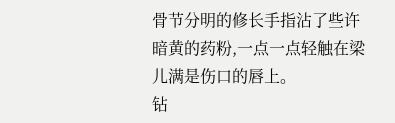骨节分明的修长手指沾了些许暗黄的药粉,一点一点轻触在梁儿满是伤口的唇上。
钻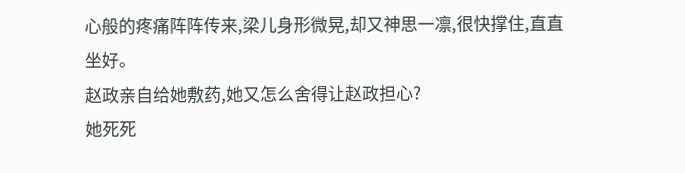心般的疼痛阵阵传来,梁儿身形微晃,却又神思一凛,很快撑住,直直坐好。
赵政亲自给她敷药,她又怎么舍得让赵政担心?
她死死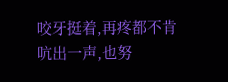咬牙挺着,再疼都不肯吭出一声,也努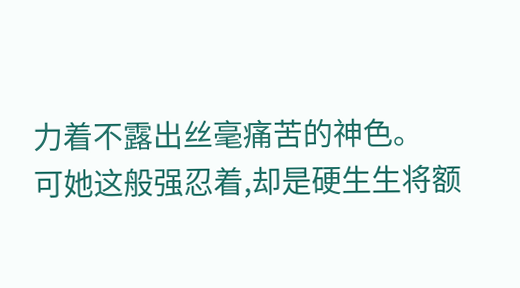力着不露出丝毫痛苦的神色。
可她这般强忍着,却是硬生生将额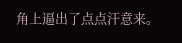角上逼出了点点汗意来。